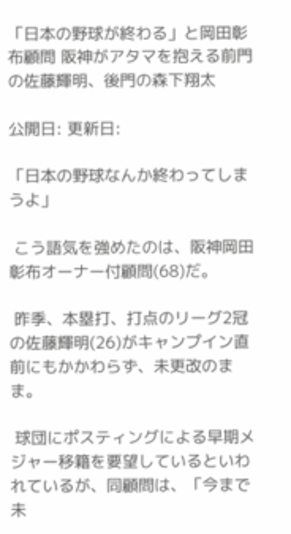「日本の野球が終わる」と岡田彰布顧問 阪神がアタマを抱える前門の佐藤輝明、後門の森下翔太

公開日: 更新日:

「日本の野球なんか終わってしまうよ」

 こう語気を強めたのは、阪神岡田彰布オーナー付顧問(68)だ。

 昨季、本塁打、打点のリーグ2冠の佐藤輝明(26)がキャンプイン直前にもかかわらず、未更改のまま。

 球団にポスティングによる早期メジャー移籍を要望しているといわれているが、同顧問は、「今まで未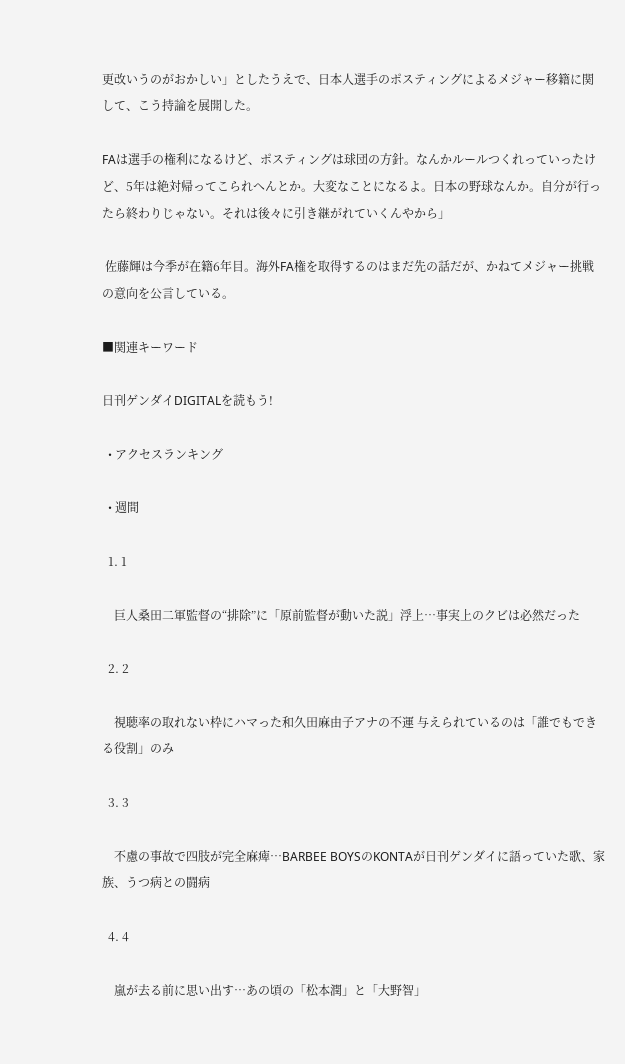更改いうのがおかしい」としたうえで、日本人選手のポスティングによるメジャー移籍に関して、こう持論を展開した。

FAは選手の権利になるけど、ポスティングは球団の方針。なんかルールつくれっていったけど、5年は絶対帰ってこられへんとか。大変なことになるよ。日本の野球なんか。自分が行ったら終わりじゃない。それは後々に引き継がれていくんやから」

 佐藤輝は今季が在籍6年目。海外FA権を取得するのはまだ先の話だが、かねてメジャー挑戦の意向を公言している。

■関連キーワード

日刊ゲンダイDIGITALを読もう!

  • アクセスランキング

  • 週間

  1. 1

    巨人桑田二軍監督の“排除”に「原前監督が動いた説」浮上…事実上のクビは必然だった

  2. 2

    視聴率の取れない枠にハマった和久田麻由子アナの不運 与えられているのは「誰でもできる役割」のみ

  3. 3

    不慮の事故で四肢が完全麻痺…BARBEE BOYSのKONTAが日刊ゲンダイに語っていた歌、家族、うつ病との闘病

  4. 4

    嵐が去る前に思い出す…あの頃の「松本潤」と「大野智」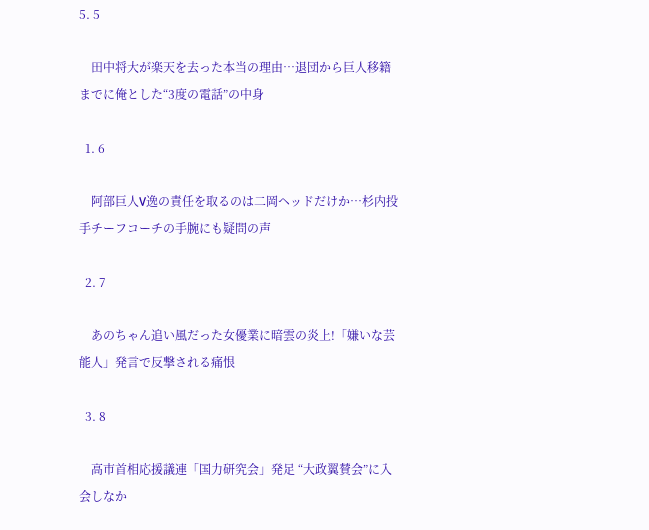5. 5

    田中将大が楽天を去った本当の理由…退団から巨人移籍までに俺とした“3度の電話”の中身

  1. 6

    阿部巨人V逸の責任を取るのは二岡ヘッドだけか…杉内投手チーフコーチの手腕にも疑問の声

  2. 7

    あのちゃん追い風だった女優業に暗雲の炎上!「嫌いな芸能人」発言で反撃される痛恨

  3. 8

    高市首相応援議連「国力研究会」発足 “大政翼賛会”に入会しなか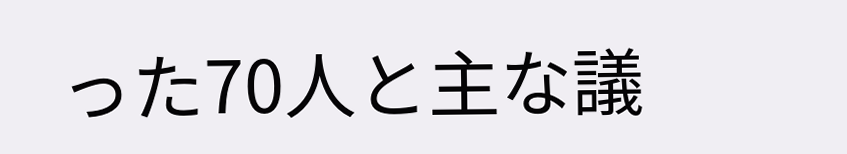った70人と主な議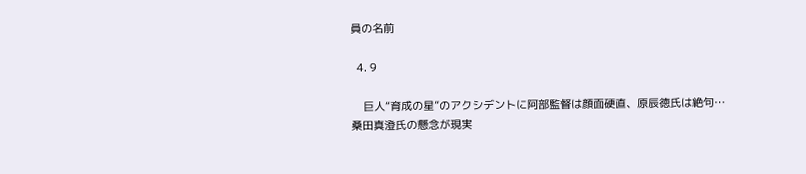員の名前

  4. 9

    巨人“育成の星”のアクシデントに阿部監督は顔面硬直、原辰徳氏は絶句…桑田真澄氏の懸念が現実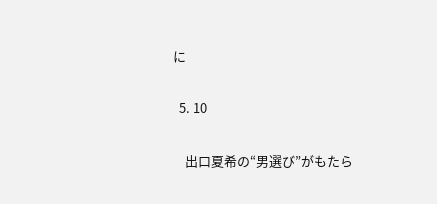に

  5. 10

    出口夏希の“男選び”がもたら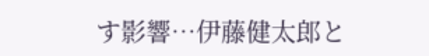す影響…伊藤健太郎と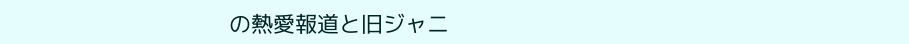の熱愛報道と旧ジャニ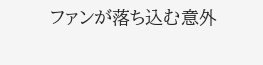ファンが落ち込む意外